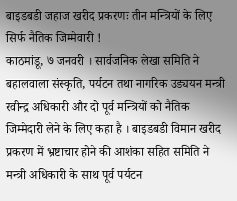बाइडबडी जहाज खरीद प्रकरणः तीन मन्त्रियों के लिए सिर्फ नैतिक जिम्मेवारी !
काठमांडू, ७ जनवरी । सार्वजनिक लेखा समिति ने बहालवाला संस्कृति, पर्यटन तथा नागरिक उड्ययन मन्त्री रवीन्द्र अधिकारी और दो पूर्व मन्त्रियों को नैतिक जिम्मेदारी लेने के लिए कहा है । बाइडबडी विमान खरीद प्रकरण में भ्रष्टाचार होने की आशंका सहित समिति ने मन्त्री अधिकारी के साथ पूर्व पर्यटन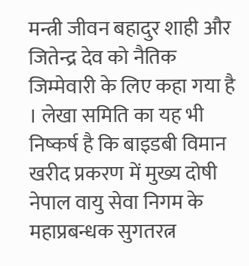मन्त्री जीवन बहादुर शाही और जितेन्द्र देव को नैतिक जिम्मेवारी के लिए कहा गया है । लेखा समिति का यह भी निष्कर्ष है कि बाइडबी विमान खरीद प्रकरण में मुख्य दोषी नेपाल वायु सेवा निगम के महाप्रबन्धक सुगतरत्न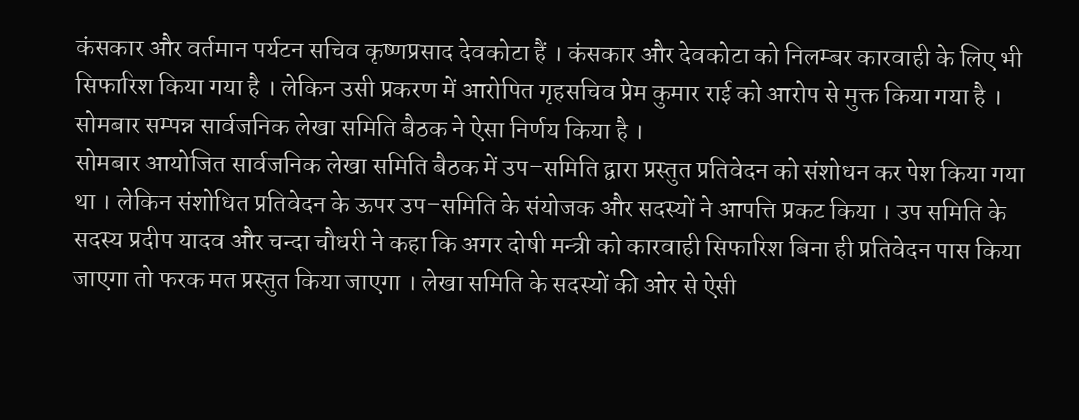कंसकार और वर्तमान पर्यटन सचिव कृष्णप्रसाद देवकोटा हैं । कंसकार और देवकोटा को निलम्बर कारवाही के लिए भी सिफारिश किया गया है । लेकिन उसी प्रकरण में आरोपित गृहसचिव प्रेम कुमार राई को आरोप से मुक्त किया गया है । सोमबार सम्पन्न सार्वजनिक लेखा समिति बैठक ने ऐसा निर्णय किया है ।
सोमबार आयोजित सार्वजनिक लेखा समिति बैठक में उप–समिति द्वारा प्रस्तुत प्रतिवेदन को संशोधन कर पेश किया गया था । लेकिन संशोधित प्रतिवेदन के ऊपर उप–समिति के संयोजक और सदस्यों ने आपत्ति प्रकट किया । उप समिति के सदस्य प्रदीप यादव और चन्दा चौधरी ने कहा कि अगर दोषी मन्त्री को कारवाही सिफारिश बिना ही प्रतिवेदन पास किया जाएगा तो फरक मत प्रस्तुत किया जाएगा । लेखा समिति के सदस्यों की ओर से ऐसी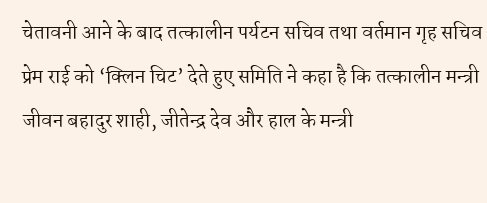चेतावनी आने के बाद तत्कालीन पर्यटन सचिव तथा वर्तमान गृह सचिव प्रेम राई को ‘क्लिन चिट’ देते हुए समिति ने कहा है कि तत्कालीन मन्त्री जीवन बहादुर शाही, जीतेन्द्र देव और हाल के मन्त्री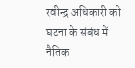रवीन्द्र अधिकारी को घटना के संबंध में नैतिक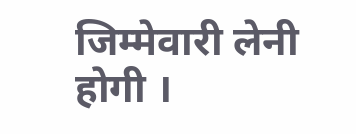जिम्मेवारी लेनी होगी ।